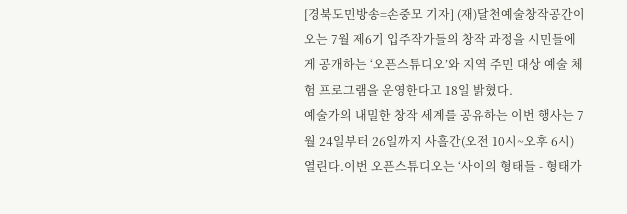[경북도민방송=손중모 기자] (재)달천예술창작공간이 오는 7월 제6기 입주작가들의 창작 과정을 시민들에게 공개하는 ‘오픈스튜디오’와 지역 주민 대상 예술 체험 프로그램을 운영한다고 18일 밝혔다.
예술가의 내밀한 창작 세계를 공유하는 이번 행사는 7월 24일부터 26일까지 사흘간(오전 10시~오후 6시) 열린다.이번 오픈스튜디오는 ‘사이의 형태들 - 형태가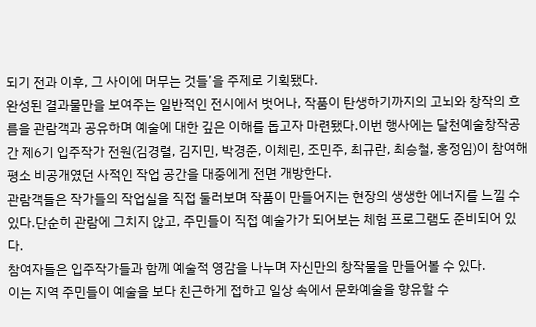되기 전과 이후, 그 사이에 머무는 것들’을 주제로 기획됐다.
완성된 결과물만을 보여주는 일반적인 전시에서 벗어나, 작품이 탄생하기까지의 고뇌와 창작의 흐름을 관람객과 공유하며 예술에 대한 깊은 이해를 돕고자 마련됐다.이번 행사에는 달천예술창작공간 제6기 입주작가 전원(김경렬, 김지민, 박경준, 이체린, 조민주, 최규란, 최승철, 홍정임)이 참여해 평소 비공개였던 사적인 작업 공간을 대중에게 전면 개방한다.
관람객들은 작가들의 작업실을 직접 둘러보며 작품이 만들어지는 현장의 생생한 에너지를 느낄 수 있다.단순히 관람에 그치지 않고, 주민들이 직접 예술가가 되어보는 체험 프로그램도 준비되어 있다.
참여자들은 입주작가들과 함께 예술적 영감을 나누며 자신만의 창작물을 만들어볼 수 있다.
이는 지역 주민들이 예술을 보다 친근하게 접하고 일상 속에서 문화예술을 향유할 수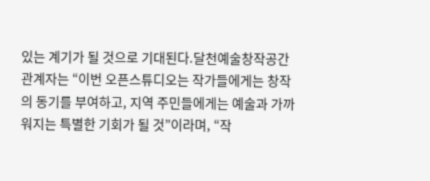있는 계기가 될 것으로 기대된다.달천예술창작공간 관계자는 “이번 오픈스튜디오는 작가들에게는 창작의 동기를 부여하고, 지역 주민들에게는 예술과 가까워지는 특별한 기회가 될 것”이라며, “작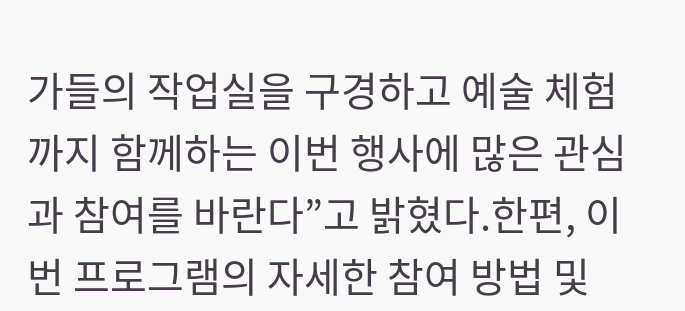가들의 작업실을 구경하고 예술 체험까지 함께하는 이번 행사에 많은 관심과 참여를 바란다”고 밝혔다.한편, 이번 프로그램의 자세한 참여 방법 및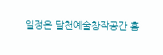일정은 달천예술창작공간 홈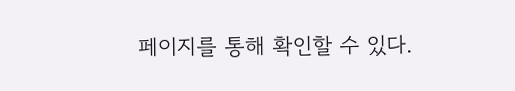페이지를 통해 확인할 수 있다.